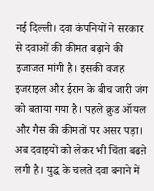नई दिल्ली। दवा कंपनियों ने सरकार से दवाओं की कीमत बढ़ाने की इजाजत मांगी है। इसकी वजह इजराइल और ईरान के बीच जारी जंग को बताया गया है। पहले क्रुड ऑयल और गैस की कीमतों पर असर पड़ा। अब दवाइयों को लेकर भी चिंता बढऩे लगी है। युद्ध के चलते दवा बनाने में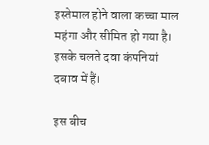इस्तेमाल होने वाला कच्चा माल महंगा और सीमित हो गया है। इसके चलते दवा कंपनियां दबाव में हैं।

इस बीच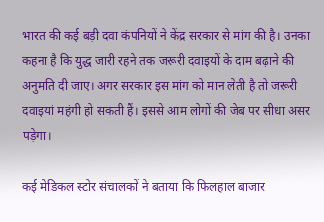भारत की कई बड़ी दवा कंपनियों ने केंद्र सरकार से मांग की है। उनका कहना है कि युद्ध जारी रहने तक जरूरी दवाइयों के दाम बढ़ाने की अनुमति दी जाए। अगर सरकार इस मांग को मान लेती है तो जरूरी दवाइयां महंगी हो सकती हैं। इससे आम लोगों की जेब पर सीधा असर पड़ेगा।

कई मेडिकल स्टोर संचालकों ने बताया कि फिलहाल बाजार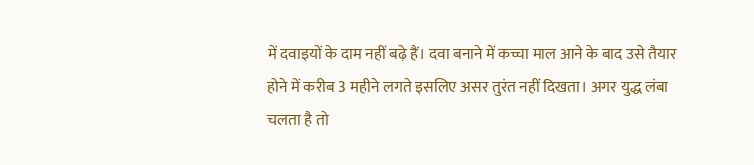में दवाइयों के दाम नहीं बढ़े हैं। दवा बनाने में कच्चा माल आने के बाद उसे तैयार होने में करीब 3 महीने लगते इसलिए असर तुरंत नहीं दिखता। अगर युद्ध लंबा चलता है तो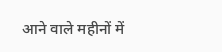आने वाले महीनों में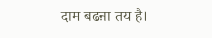दाम बढऩा तय है।